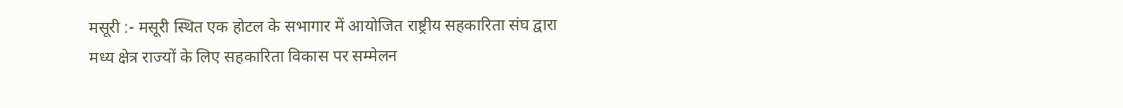मसूरी :- मसूरी स्थित एक होटल के सभागार में आयोजित राष्ट्रीय सहकारिता संघ द्वारा मध्य क्षेत्र राज्यों के लिए सहकारिता विकास पर सम्मेलन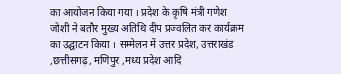का आयोजन किया गया । प्रदेश के कृषि मंत्री गणेश जोशी ने बतौर मुख्य अतिथि दीप प्रज्वलित कर कार्यक्रम का उद्घाटन किया । सम्मेलन में उत्तर प्रदेश, उत्तराखंड ,छत्तीसगढ़, मणिपुर ,मध्य प्रदेश आदि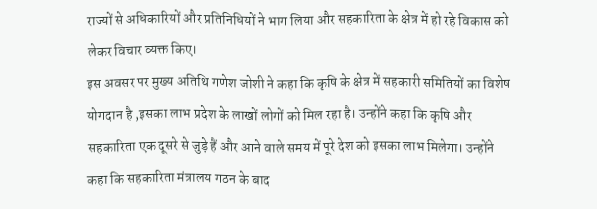राज्यों से अधिकारियों और प्रतिनिधियों ने भाग लिया और सहकारिता के क्षेत्र में हो रहे विकास को लेकर विचार व्यक्त किए।
इस अवसर पर मुख्य अतिथि गणेश जोशी ने कहा कि कृषि के क्षेत्र में सहकारी समितियों का विशेष योगदान है ,इसका लाभ प्रदेश के लाखों लोगों को मिल रहा है। उन्होंने कहा कि कृषि और सहकारिता एक दूसरे से जुड़े हैं और आने वाले समय में पूरे देश को इसका लाभ मिलेगा। उन्होंने कहा कि सहकारिता मंत्रालय गठन के बाद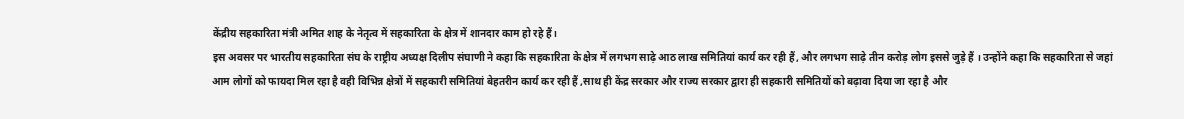केंद्रीय सहकारिता मंत्री अमित शाह के नेतृत्व में सहकारिता के क्षेत्र में शानदार काम हो रहे हैं।
इस अवसर पर भारतीय सहकारिता संघ के राष्ट्रीय अध्यक्ष दिलीप संघाणी ने कहा कि सहकारिता के क्षेत्र में लगभग साढ़े आठ लाख समितियां कार्य कर रही हैं, और लगभग साढ़े तीन करोड़ लोग इससे जुड़े हैं । उन्होंने कहा कि सहकारिता से जहां आम लोगों को फायदा मिल रहा है वही विभिन्न क्षेत्रों में सहकारी समितियां बेहतरीन कार्य कर रही हैं ,साथ ही केंद्र सरकार और राज्य सरकार द्वारा ही सहकारी समितियों को बढ़ावा दिया जा रहा है और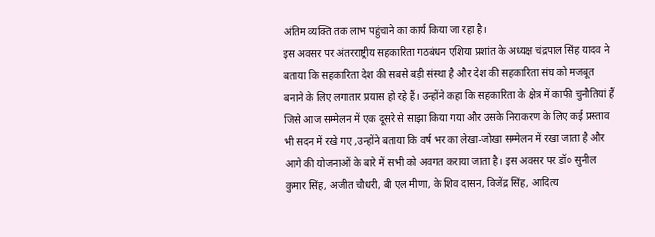अंतिम व्यक्ति तक लाभ पहुंचाने का कार्य किया जा रहा है।
इस अवसर पर अंतरराष्ट्रीय सहकारिता गठबंधन एशिया प्रशांत के अध्यक्ष चंद्रपाल सिंह यादव ने बताया कि सहकारिता देश की सबसे बड़ी संस्था है और देश की सहकारिता संघ को मजबूत बनाने के लिए लगातार प्रयास हो रहे हैं। उन्होंने कहा कि सहकारिता के क्षेत्र में काफी चुनौतियां हैं जिसे आज सम्मेलन में एक दूसरे से साझा किया गया और उसके निराकरण के लिए कई प्रस्ताव भी सदन में रखे गए ,उन्होंने बताया कि वर्ष भर का लेखा-जोखा सम्मेलन में रखा जाता है और आगे की योजनाओं के बारे में सभी को अवगत कराया जाता है। इस अवसर पर डॉ० सुनील कुमार सिंह, अजीत चौधरी, बी एल मीणा, के शिव दासन, विजेंद्र सिंह, आदित्य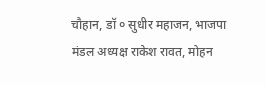चौहान, डॉ ० सुधीर महाजन, भाजपा मंडल अध्यक्ष राकेश रावत, मोहन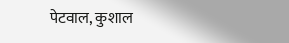पेटवाल, कुशाल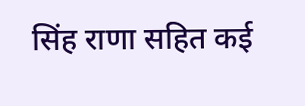सिंह राणा सहित कई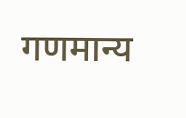गणमान्य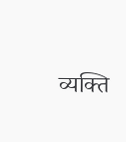व्यक्ति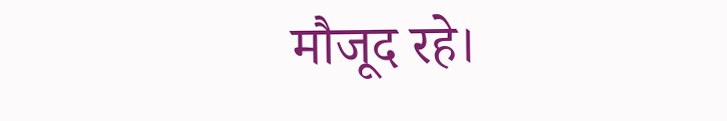मौजूद रहे।